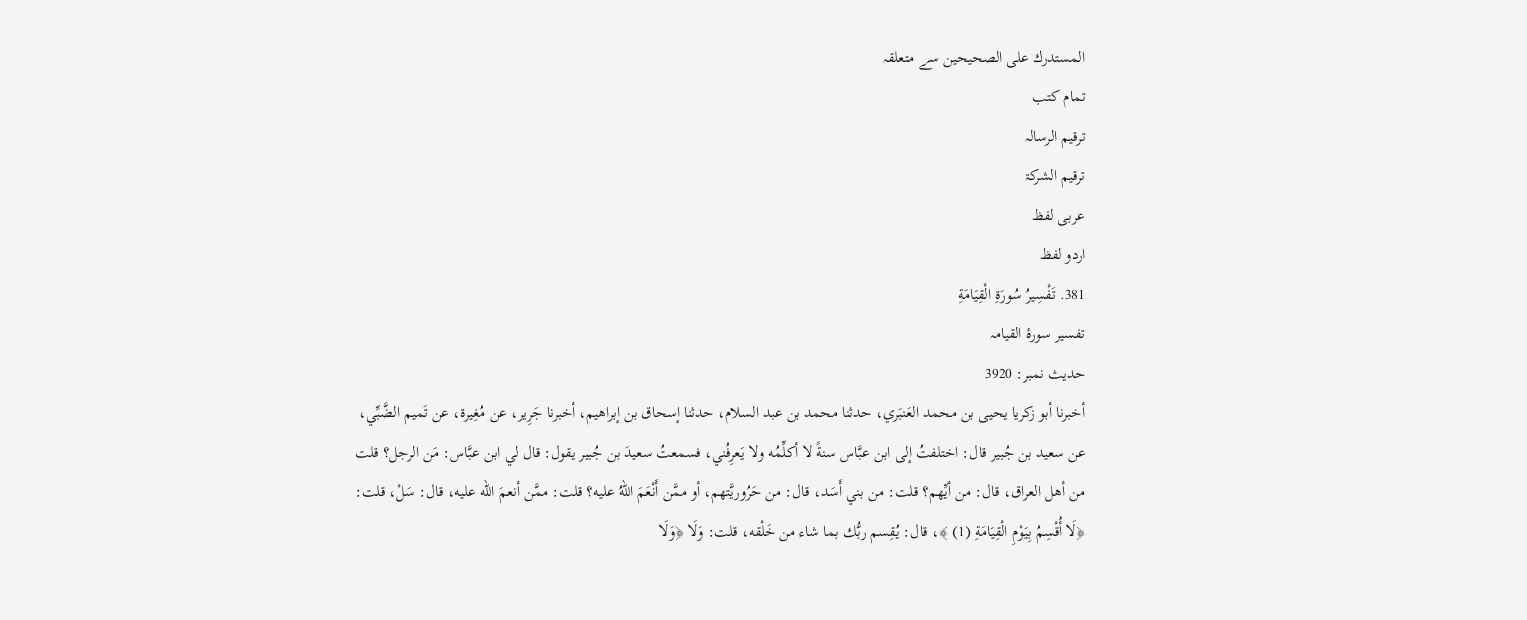المستدرك على الصحيحين سے متعلقہ
تمام کتب
ترقیم الرسالہ
ترقيم الشرکۃ
عربی لفظ
اردو لفظ
381. تَفْسِيرُ سُورَةِ الْقِيَامَةِ
تفسیر سورۂ القیامہ
حدیث نمبر: 3920
أخبرنا أبو زكريا يحيى بن محمد العَنبَري، حدثنا محمد بن عبد السلام، حدثنا إسحاق بن إبراهيم، أخبرنا جَرِير، عن مُغِيرة، عن تَميم الضَّبِّي، عن سعيد بن جُبير قال: اختلفتُ إلى ابن عبَّاس سنةً لا أكلِّمُه ولا يَعرِفُني، فسمعتُ سعيدَ بن جُبير يقول: قال لي ابن عبَّاس: مَن الرجل؟ قلت من أهل العراق، قال: من أيِّهم؟ قلت: من بني أَسَد، قال: من حَرُوريَّتهم، أو ممَّن أَنْعَمَ اللهُ عليه؟ قلت: ممَّن أنعمَ الله عليه، قال: سَلْ، قلت: ﴿لَا أُقْسِمُ بِيَوْمِ الْقِيَامَةِ (1) ﴾، قال: يُقِسم ربُّك بما شاء من خَلْقه، قلت: وَلَا ﴿وَلَا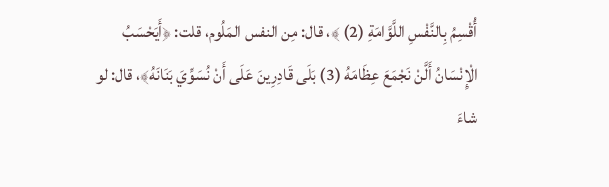أُقْسِمُ بِالنَّفْسِ اللَّوَّامَةِ (2) ﴾، قال: مِن النفس المَلُوم، قلت: ﴿أَيَحْسَبُ الْإِنْسَانُ أَلَّنْ نَجْمَعَ عِظَامَهُ (3) بَلَى قَادِرِينَ عَلَى أَنْ نُسَوِّيَ بَنَانَهُ﴾، قال: لو شاءَ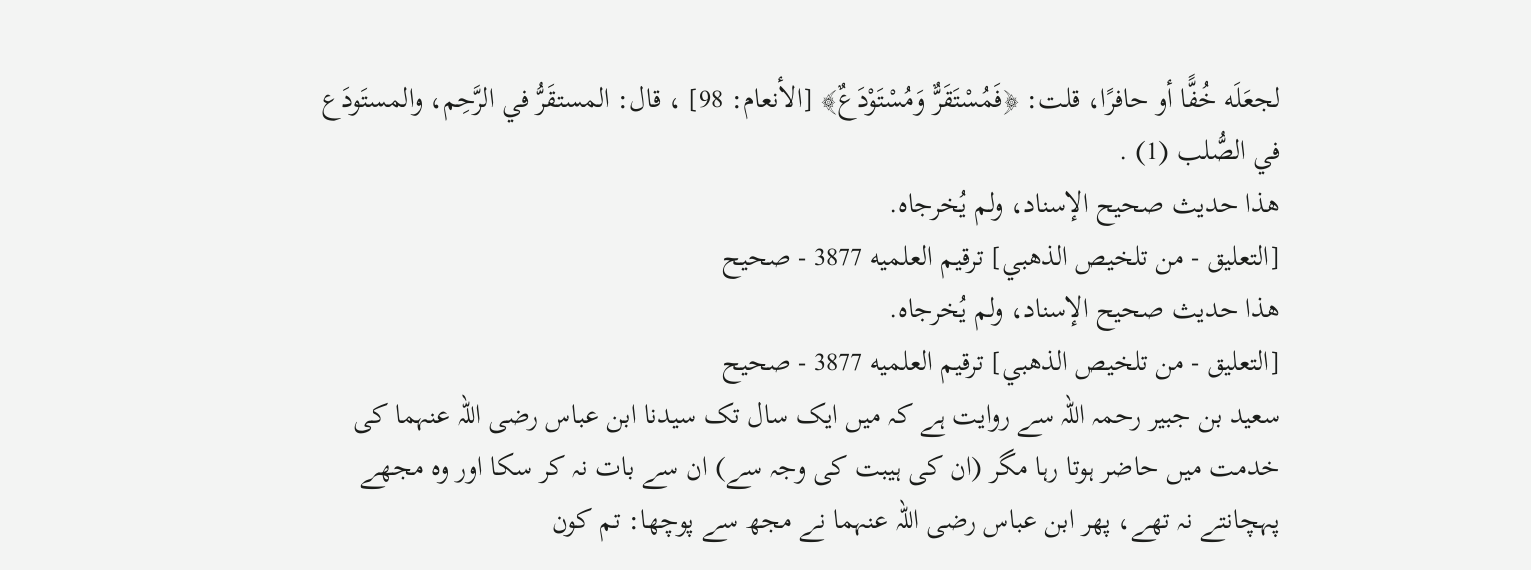لجعَلَه خُفًّا أو حافرًا، قلت: ﴿فَمُسْتَقَرٌّ وَمُسْتَوْدَعٌ﴾ [الأنعام: 98] ، قال: المستقَرُّ في الرَّحِم، والمستَودَع في الصُّلب (1) .
هذا حديث صحيح الإسناد، ولم يُخرجاه.
[التعليق - من تلخيص الذهبي] ترقيم العلميه 3877 - صحيح
هذا حديث صحيح الإسناد، ولم يُخرجاه.
[التعليق - من تلخيص الذهبي] ترقيم العلميه 3877 - صحيح
سعید بن جبیر رحمہ اللہ سے روایت ہے کہ میں ایک سال تک سیدنا ابن عباس رضی اللہ عنہما کی خدمت میں حاضر ہوتا رہا مگر (ان کی ہیبت کی وجہ سے) ان سے بات نہ کر سکا اور وہ مجھے پہچانتے نہ تھے، پھر ابن عباس رضی اللہ عنہما نے مجھ سے پوچھا: تم کون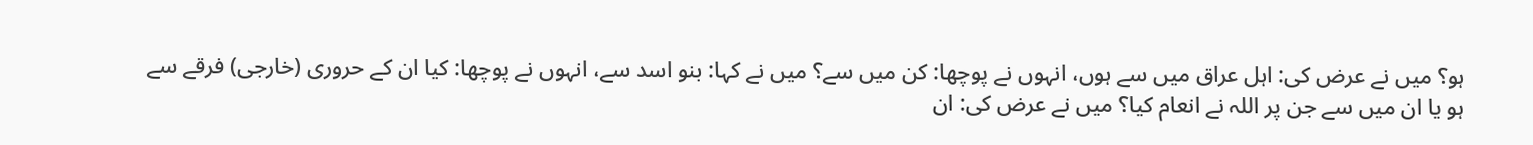ہو؟ میں نے عرض کی: اہل عراق میں سے ہوں، انہوں نے پوچھا: کن میں سے؟ میں نے کہا: بنو اسد سے، انہوں نے پوچھا: کیا ان کے حروری (خارجی) فرقے سے ہو یا ان میں سے جن پر اللہ نے انعام کیا؟ میں نے عرض کی: ان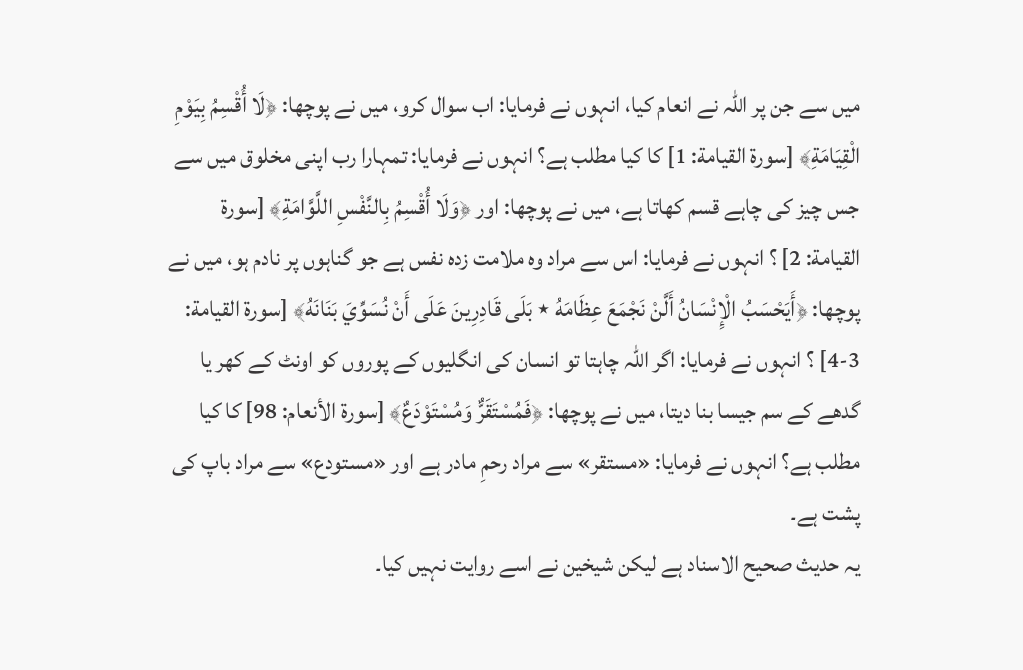میں سے جن پر اللہ نے انعام کیا، انہوں نے فرمایا: اب سوال کرو، میں نے پوچھا: ﴿لَا أُقْسِمُ بِيَوْمِ الْقِيَامَةِ﴾ [سورة القيامة: 1] کا کیا مطلب ہے؟ انہوں نے فرمایا: تمہارا رب اپنی مخلوق میں سے جس چیز کی چاہے قسم کھاتا ہے، میں نے پوچھا: اور ﴿وَلَا أُقْسِمُ بِالنَّفْسِ اللَّوَّامَةِ﴾ [سورة القيامة: 2] ؟ انہوں نے فرمایا: اس سے مراد وہ ملامت زدہ نفس ہے جو گناہوں پر نادم ہو، میں نے پوچھا: ﴿أَيَحْسَبُ الْإِنْسَانُ أَلَّنْ نَجْمَعَ عِظَامَهُ ٭ بَلَى قَادِرِينَ عَلَى أَنْ نُسَوِّيَ بَنَانَهُ﴾ [سورة القيامة: 3-4] ؟ انہوں نے فرمایا: اگر اللہ چاہتا تو انسان کی انگلیوں کے پوروں کو اونٹ کے کھر یا گدھے کے سم جیسا بنا دیتا، میں نے پوچھا: ﴿فَمُسْتَقَرٌّ وَمُسْتَوْدَعٌ﴾ [سورة الأنعام: 98] کا کیا مطلب ہے؟ انہوں نے فرمایا: «مستقر» سے مراد رحمِ مادر ہے اور «مستودع» سے مراد باپ کی پشت ہے۔
یہ حدیث صحیح الاسناد ہے لیکن شیخین نے اسے روایت نہیں کیا۔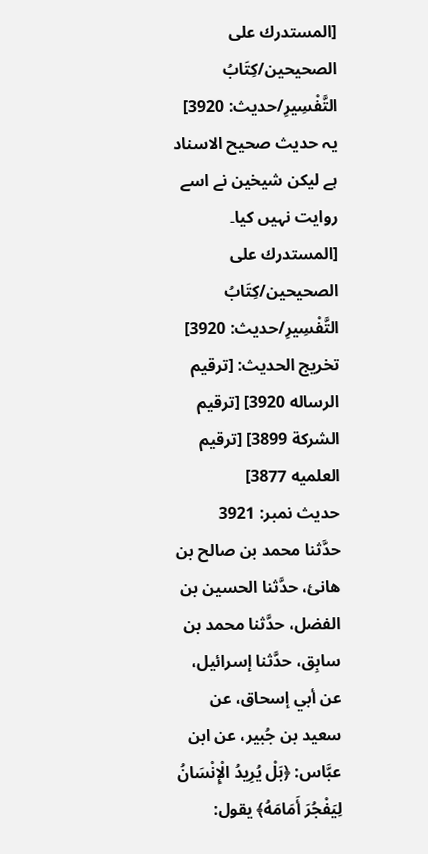[المستدرك على الصحيحين/كِتَابُ التَّفْسِيرِ/حدیث: 3920]
یہ حدیث صحیح الاسناد ہے لیکن شیخین نے اسے روایت نہیں کیا۔ [المستدرك على الصحيحين/كِتَابُ التَّفْسِيرِ/حدیث: 3920]
تخریج الحدیث: [ترقيم الرساله 3920] [ترقيم الشركة 3899] [ترقيم العلميه 3877]
حدیث نمبر: 3921
حدَّثنا محمد بن صالح بن هانئ، حدَّثنا الحسين بن الفضل، حدَّثنا محمد بن سابِق، حدَّثنا إسرائيل، عن أبي إسحاق، عن سعيد بن جُبير، عن ابن عبَّاس: ﴿بَلْ يُرِيدُ الْإِنْسَانُ لِيَفْجُرَ أَمَامَهُ﴾ يقول: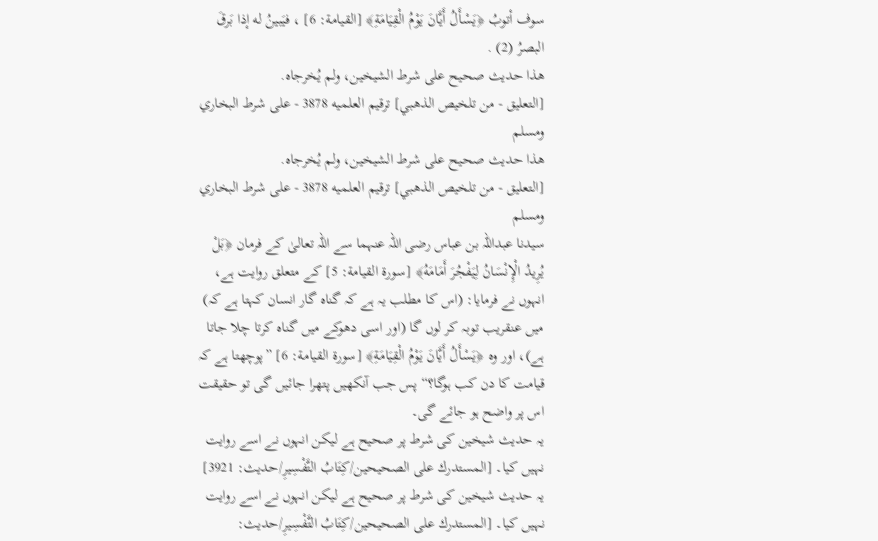سوف أتوبُ ﴿يَسْأَلُ أَيَّانَ يَوْمُ الْقِيَامَةِ﴾ [القيامة: 6] ، فيَبينُ له إذا بَرقَ البصرُ (2) .
هذا حديث صحيح على شرط الشيخين، ولم يُخرجاه.
[التعليق - من تلخيص الذهبي] ترقيم العلميه 3878 - على شرط البخاري ومسلم
هذا حديث صحيح على شرط الشيخين، ولم يُخرجاه.
[التعليق - من تلخيص الذهبي] ترقيم العلميه 3878 - على شرط البخاري ومسلم
سیدنا عبداللہ بن عباس رضی اللہ عنہما سے اللہ تعالیٰ کے فرمان ﴿بَلْ يُرِيدُ الْإِنْسَانُ لِيَفْجُرَ أَمَامَهُ﴾ [سورة القيامة: 5] کے متعلق روایت ہے، انہوں نے فرمایا: (اس کا مطلب یہ ہے کہ گناہ گار انسان کہتا ہے کہ) میں عنقریب توبہ کر لوں گا (اور اسی دھوکے میں گناہ کرتا چلا جاتا ہے)، اور وہ ﴿يَسْأَلُ أَيَّانَ يَوْمُ الْقِيَامَةِ﴾ [سورة القيامة: 6] ”پوچھتا ہے کہ قیامت کا دن کب ہوگا؟“ پس جب آنکھیں پتھرا جائیں گی تو حقیقت اس پر واضح ہو جائے گی۔
یہ حدیث شیخین کی شرط پر صحیح ہے لیکن انہوں نے اسے روایت نہیں کیا۔ [المستدرك على الصحيحين/كِتَابُ التَّفْسِيرِ/حدیث: 3921]
یہ حدیث شیخین کی شرط پر صحیح ہے لیکن انہوں نے اسے روایت نہیں کیا۔ [المستدرك على الصحيحين/كِتَابُ التَّفْسِيرِ/حدیث: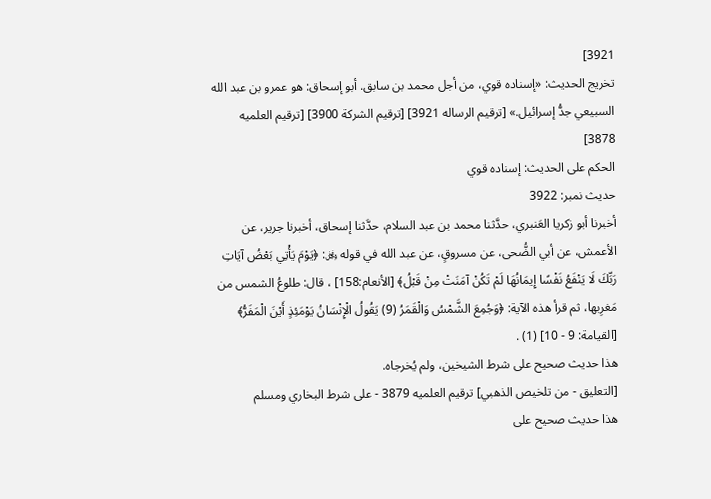3921]
تخریج الحدیث: «إسناده قوي، من أجل محمد بن سابق. أبو إسحاق: هو عمرو بن عبد الله السبيعي جدُّ إسرائيل.» [ترقيم الرساله 3921] [ترقيم الشركة 3900] [ترقيم العلميه 3878]
الحكم على الحديث: إسناده قوي
حدیث نمبر: 3922
أخبرنا أبو زكريا العَنبري، حدَّثنا محمد بن عبد السلام، حدَّثنا إسحاق، أخبرنا جرير، عن الأعمش، عن أبي الضُّحى، عن مسروقٍ، عن عبد الله في قوله ﷿: ﴿يَوْمَ يَأْتِي بَعْضُ آيَاتِ رَبِّكَ لَا يَنْفَعُ نَفْسًا إِيمَانُهَا لَمْ تَكُنْ آمَنَتْ مِنْ قَبْلُ﴾ [الأنعام:158] ، قال: طلوعُ الشمس من مَغرِبها، ثم قرأ هذه الآية: ﴿وَجُمِعَ الشَّمْسُ وَالْقَمَرُ (9) يَقُولُ الْإِنْسَانُ يَوْمَئِذٍ أَيْنَ الْمَفَرُّ﴾ [القيامة: 9 - 10] (1) .
هذا حديث صحيح على شرط الشيخين، ولم يُخرجاه.
[التعليق - من تلخيص الذهبي] ترقيم العلميه 3879 - على شرط البخاري ومسلم
هذا حديث صحيح على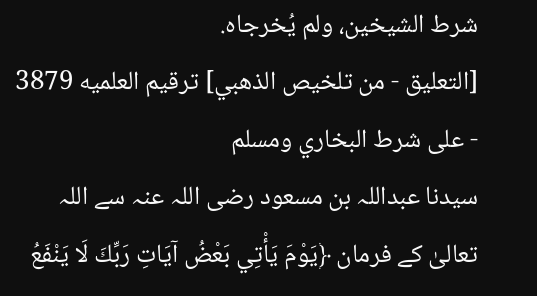شرط الشيخين، ولم يُخرجاه.
[التعليق - من تلخيص الذهبي] ترقيم العلميه 3879 - على شرط البخاري ومسلم
سیدنا عبداللہ بن مسعود رضی اللہ عنہ سے اللہ تعالیٰ کے فرمان ﴿يَوْمَ يَأْتِي بَعْضُ آيَاتِ رَبِّكَ لَا يَنْفَعُ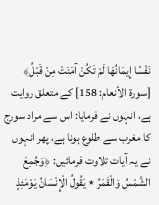نَفْسًا إِيمَانُهَا لَمْ تَكُنْ آمَنَتْ مِنْ قَبْلُ﴾ [سورة الأنعام: 158] کے متعلق روایت ہے، انہوں نے فرمایا: اس سے مراد سورج کا مغرب سے طلوع ہونا ہے، پھر انہوں نے یہ آیات تلاوت فرمائیں: ﴿وَجُمِعَ الشَّمْسُ وَالْقَمَرُ ٭ يَقُولُ الْإِنْسَانُ يَوْمَئِذٍ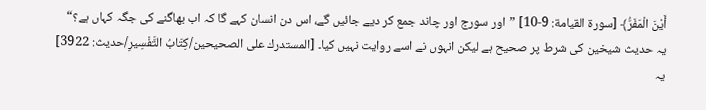أَيْنَ الْمَفَرُّ﴾ [سورة القيامة: 9-10] ”اور سورج اور چاند جمع کر دیے جائیں گے، اس دن انسان کہے گا کہ اب بھاگنے کی جگہ کہاں ہے؟“
یہ حدیث شیخین کی شرط پر صحیح ہے لیکن انہوں نے اسے روایت نہیں کیا۔ [المستدرك على الصحيحين/كِتَابُ التَّفْسِيرِ/حدیث: 3922]
یہ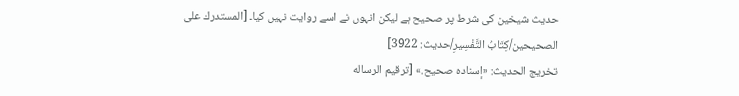حدیث شیخین کی شرط پر صحیح ہے لیکن انہوں نے اسے روایت نہیں کیا۔ [المستدرك على الصحيحين/كِتَابُ التَّفْسِيرِ/حدیث: 3922]
تخریج الحدیث: «إسناده صحيح.» [ترقيم الرساله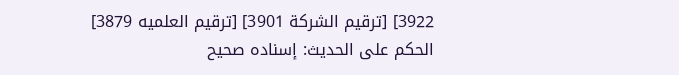3922] [ترقيم الشركة 3901] [ترقيم العلميه 3879]
الحكم على الحديث: إسناده صحيح